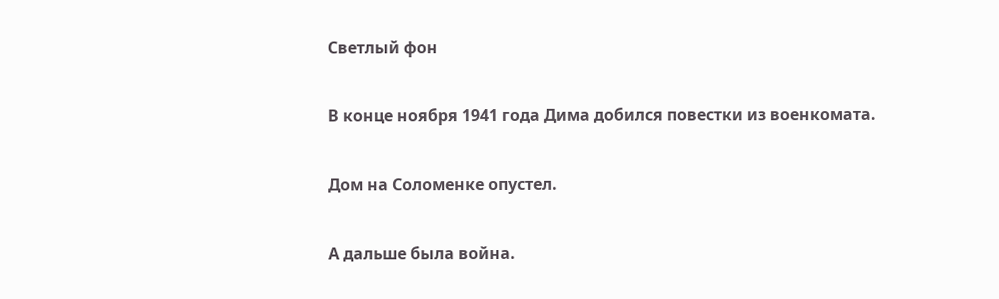Светлый фон

В конце ноября 1941 года Дима добился повестки из военкомата.

Дом на Соломенке опустел.

А дальше была война.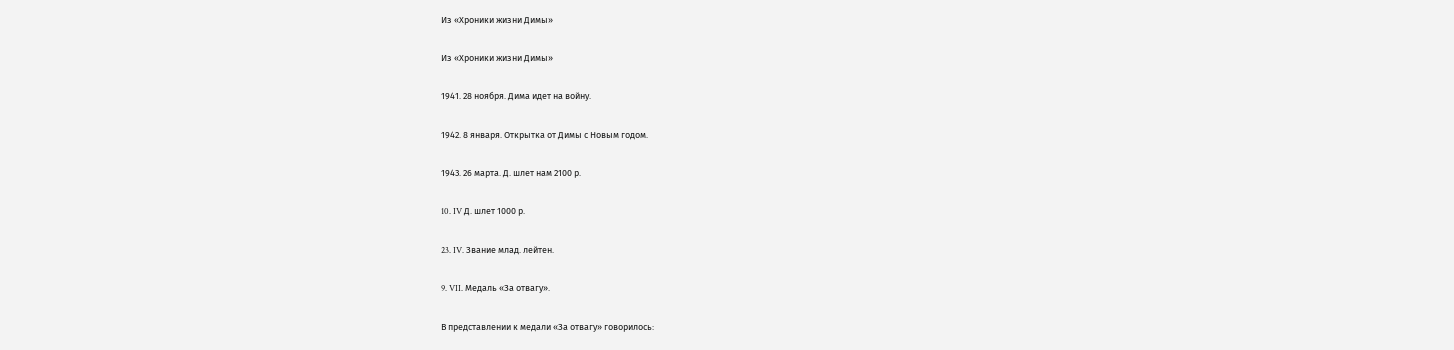Из «Хроники жизни Димы»

Из «Хроники жизни Димы»

1941. 28 ноября. Дима идет на войну.

1942. 8 января. Открытка от Димы с Новым годом.

1943. 26 марта. Д. шлет нам 2100 р.

10. IV Д. шлет 1000 р.

23. IV. Звание млад. лейтен.

9. VII. Медаль «За отвагу».

В представлении к медали «За отвагу» говорилось: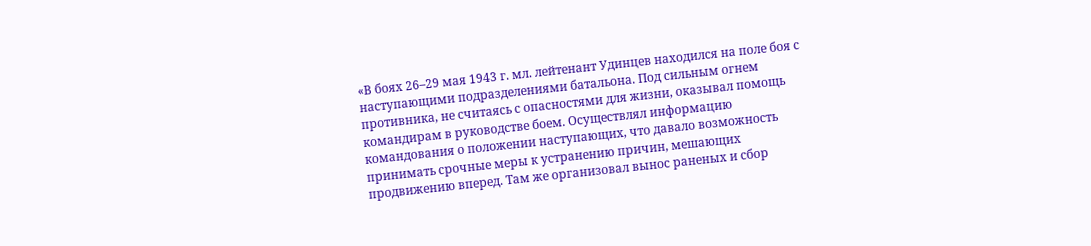«В боях 26–29 мая 1943 г. мл. лейтенант Удинцев находился на поле боя с наступающими подразделениями батальона. Под сильным огнем противника, не считаясь с опасностями для жизни, оказывал помощь командирам в руководстве боем. Осуществлял информацию командования о положении наступающих, что давало возможность принимать срочные меры к устранению причин, мешающих продвижению вперед. Там же организовал вынос раненых и сбор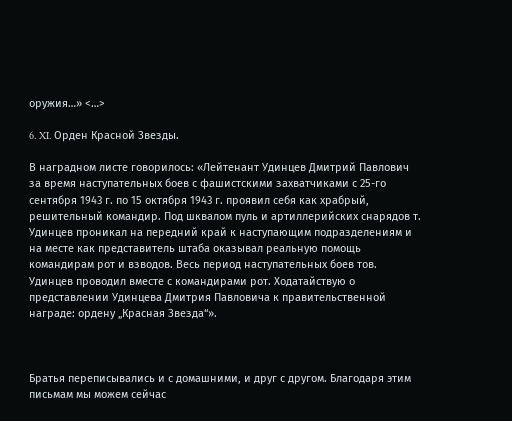оружия…» <…>

6. XI. Орден Красной Звезды.

В наградном листе говорилось: «Лейтенант Удинцев Дмитрий Павлович за время наступательных боев с фашистскими захватчиками с 25-го сентября 1943 г. по 15 октября 1943 г. проявил себя как храбрый, решительный командир. Под шквалом пуль и артиллерийских снарядов т. Удинцев проникал на передний край к наступающим подразделениям и на месте как представитель штаба оказывал реальную помощь командирам рот и взводов. Весь период наступательных боев тов. Удинцев проводил вместе с командирами рот. Ходатайствую о представлении Удинцева Дмитрия Павловича к правительственной награде: ордену „Красная Звезда“».



Братья переписывались и с домашними, и друг с другом. Благодаря этим письмам мы можем сейчас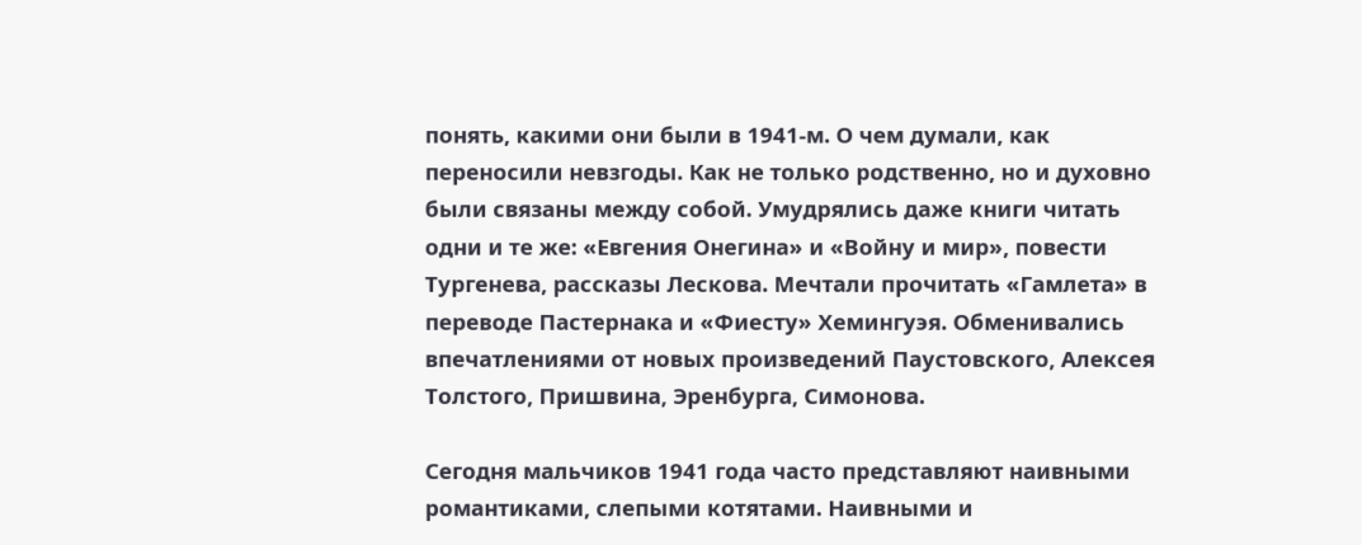понять, какими они были в 1941-м. О чем думали, как переносили невзгоды. Как не только родственно, но и духовно были связаны между собой. Умудрялись даже книги читать одни и те же: «Евгения Онегина» и «Войну и мир», повести Тургенева, рассказы Лескова. Мечтали прочитать «Гамлета» в переводе Пастернака и «Фиесту» Хемингуэя. Обменивались впечатлениями от новых произведений Паустовского, Алексея Толстого, Пришвина, Эренбурга, Симонова.

Сегодня мальчиков 1941 года часто представляют наивными романтиками, слепыми котятами. Наивными и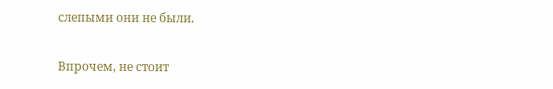слепыми они не были.

Впрочем, не стоит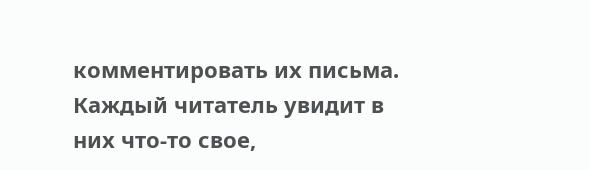комментировать их письма. Каждый читатель увидит в них что-то свое,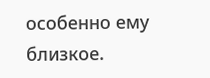особенно ему близкое.